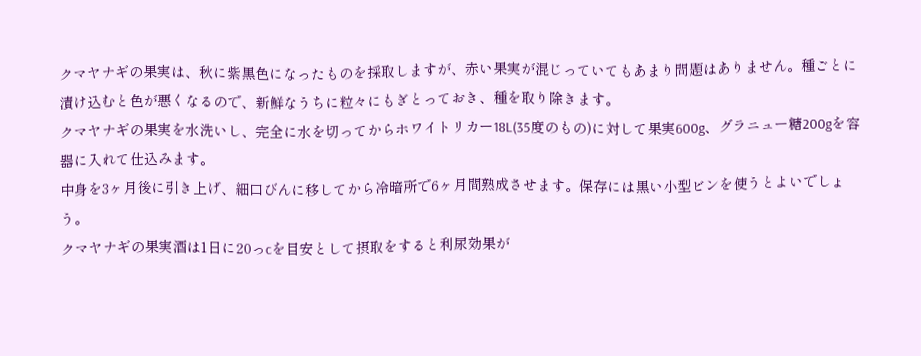クマヤナギの果実は、秋に紫黒色になったものを採取しますが、赤い果実が混じっていてもあまり問題はありません。種ごとに漬け込むと色が悪くなるので、新鮮なうちに粒々にもぎとっておき、種を取り除きます。
クマヤナギの果実を水洗いし、完全に水を切ってからホワイトリカー18L(35度のもの)に対して果実600g、グラニュー糖200gを容器に入れて仕込みます。
中身を3ヶ月後に引き上げ、細口びんに移してから冷暗所で6ヶ月間熟成させます。保存には黒い小型ビンを使うとよいでしょう。
クマヤナギの果実酒は1日に20っcを目安として摂取をすると利尿効果が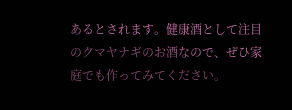あるとされます。健康酒として注目のクマヤナギのお酒なので、ぜひ家庭でも作ってみてください。